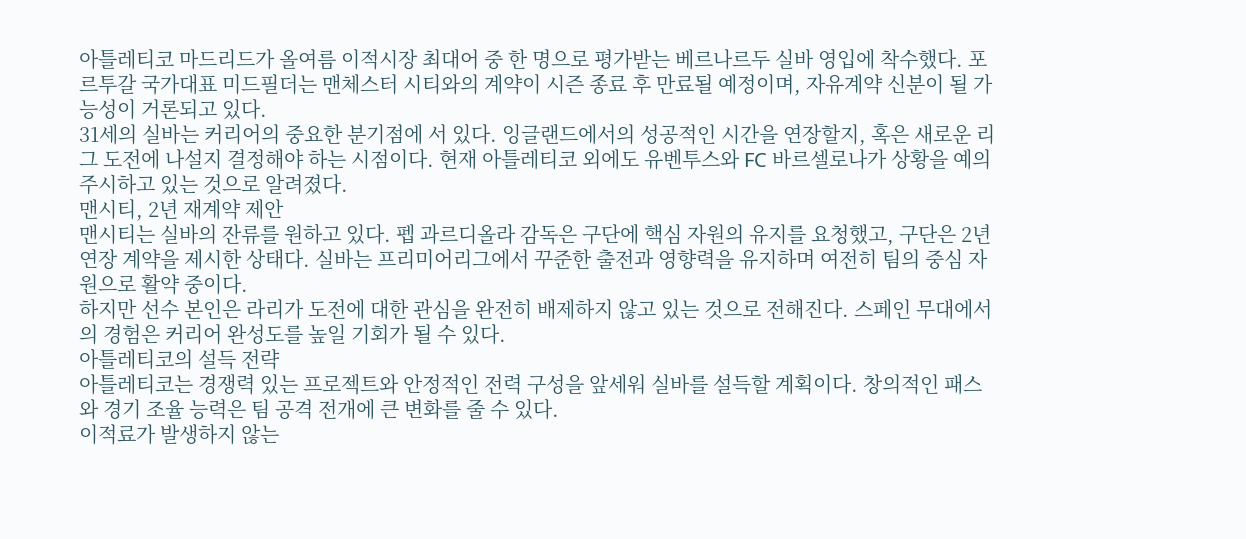아틀레티코 마드리드가 올여름 이적시장 최대어 중 한 명으로 평가받는 베르나르두 실바 영입에 착수했다. 포르투갈 국가대표 미드필더는 맨체스터 시티와의 계약이 시즌 종료 후 만료될 예정이며, 자유계약 신분이 될 가능성이 거론되고 있다.
31세의 실바는 커리어의 중요한 분기점에 서 있다. 잉글랜드에서의 성공적인 시간을 연장할지, 혹은 새로운 리그 도전에 나설지 결정해야 하는 시점이다. 현재 아틀레티코 외에도 유벤투스와 FC 바르셀로나가 상황을 예의주시하고 있는 것으로 알려졌다.
맨시티, 2년 재계약 제안
맨시티는 실바의 잔류를 원하고 있다. 펩 과르디올라 감독은 구단에 핵심 자원의 유지를 요청했고, 구단은 2년 연장 계약을 제시한 상태다. 실바는 프리미어리그에서 꾸준한 출전과 영향력을 유지하며 여전히 팀의 중심 자원으로 활약 중이다.
하지만 선수 본인은 라리가 도전에 대한 관심을 완전히 배제하지 않고 있는 것으로 전해진다. 스페인 무대에서의 경험은 커리어 완성도를 높일 기회가 될 수 있다.
아틀레티코의 설득 전략
아틀레티코는 경쟁력 있는 프로젝트와 안정적인 전력 구성을 앞세워 실바를 설득할 계획이다. 창의적인 패스와 경기 조율 능력은 팀 공격 전개에 큰 변화를 줄 수 있다.
이적료가 발생하지 않는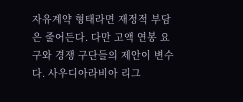자유계약 형태라면 재정적 부담은 줄어든다. 다만 고액 연봉 요구와 경쟁 구단들의 제안이 변수다. 사우디아라비아 리그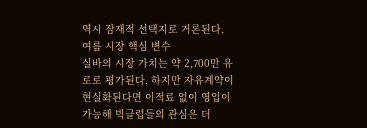역시 잠재적 선택지로 거론된다.
여름 시장 핵심 변수
실바의 시장 가치는 약 2,700만 유로로 평가된다. 하지만 자유계약이 현실화된다면 이적료 없이 영입이 가능해 빅클럽들의 관심은 더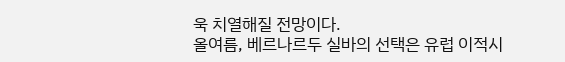욱 치열해질 전망이다.
올여름, 베르나르두 실바의 선택은 유럽 이적시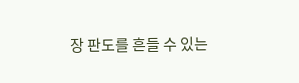장 판도를 흔들 수 있는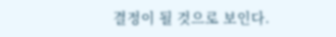결정이 될 것으로 보인다.